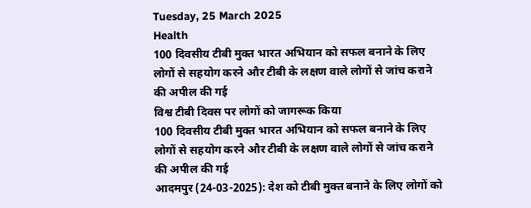Tuesday, 25 March 2025
Health
100 दिवसीय टीबी मुक्त भारत अभियान को सफल बनाने के लिए लोगों से सहयोग करने और टीबी के लक्षण वाले लोगों से जांच कराने की अपील की गई
विश्व टीबी दिवस पर लोगों को जागरूक किया
100 दिवसीय टीबी मुक्त भारत अभियान को सफल बनाने के लिए लोगों से सहयोग करने और टीबी के लक्षण वाले लोगों से जांच कराने की अपील की गई
आदमपुर (24-03-2025): देश को टीबी मुक्त बनाने के लिए लोगों को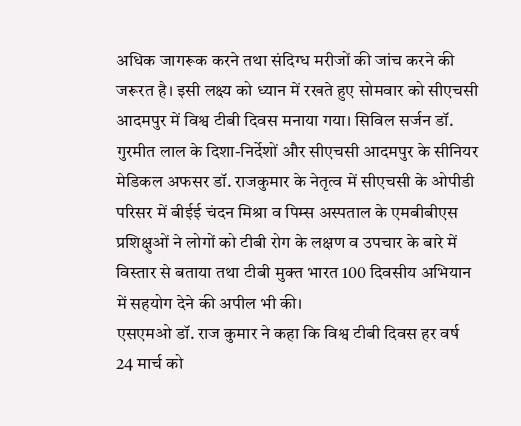अधिक जागरूक करने तथा संदिग्ध मरीजों की जांच करने की जरूरत है। इसी लक्ष्य को ध्यान में रखते हुए सोमवार को सीएचसी आदमपुर में विश्व टीबी दिवस मनाया गया। सिविल सर्जन डॉ. गुरमीत लाल के दिशा-निर्देशों और सीएचसी आदमपुर के सीनियर मेडिकल अफसर डॉ. राजकुमार के नेतृत्व में सीएचसी के ओपीडी परिसर में बीईई चंदन मिश्रा व पिम्स अस्पताल के एमबीबीएस प्रशिक्षुओं ने लोगों को टीबी रोग के लक्षण व उपचार के बारे में विस्तार से बताया तथा टीबी मुक्त भारत 100 दिवसीय अभियान में सहयोग देने की अपील भी की।
एसएमओ डॉ. राज कुमार ने कहा कि विश्व टीबी दिवस हर वर्ष 24 मार्च को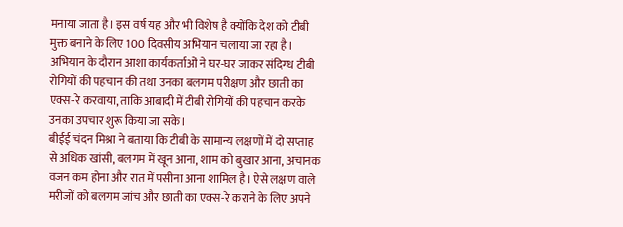मनाया जाता है। इस वर्ष यह और भी विशेष है क्योंकि देश को टीबी मुक्त बनाने के लिए 100 दिवसीय अभियान चलाया जा रहा है। अभियान के दौरान आशा कार्यकर्ताओं ने घर-घर जाकर संदिग्ध टीबी रोगियों की पहचान की तथा उनका बलगम परीक्षण और छाती का एक्स-रे करवाया, ताकि आबादी में टीबी रोगियों की पहचान करके उनका उपचार शुरू किया जा सके।
बीईई चंदन मिश्रा ने बताया कि टीबी के सामान्य लक्षणों में दो सप्ताह से अधिक खांसी, बलगम में खून आना, शाम को बुखार आना, अचानक वजन कम होना और रात में पसीना आना शामिल है। ऐसे लक्षण वाले मरीजों को बलगम जांच और छाती का एक्स-रे कराने के लिए अपने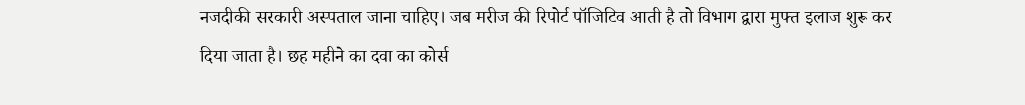नजदीकी सरकारी अस्पताल जाना चाहिए। जब मरीज की रिपोर्ट पॉजिटिव आती है तो विभाग द्वारा मुफ्त इलाज शुरू कर दिया जाता है। छह महीने का दवा का कोर्स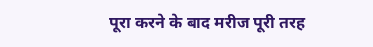पूरा करने के बाद मरीज पूरी तरह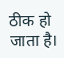ठीक हो जाता है।